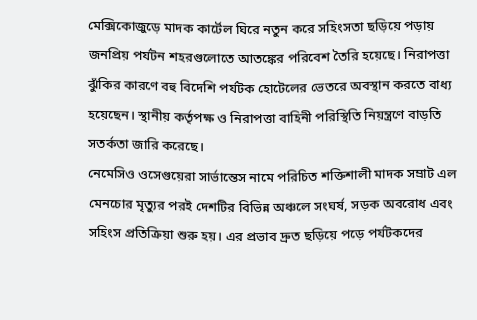মেক্সিকোজুড়ে মাদক কার্টেল ঘিরে নতুন করে সহিংসতা ছড়িয়ে পড়ায় জনপ্রিয় পর্যটন শহরগুলোতে আতঙ্কের পরিবেশ তৈরি হয়েছে। নিরাপত্তা ঝুঁকির কারণে বহু বিদেশি পর্যটক হোটেলের ভেতরে অবস্থান করতে বাধ্য হয়েছেন। স্থানীয় কর্তৃপক্ষ ও নিরাপত্তা বাহিনী পরিস্থিতি নিয়ন্ত্রণে বাড়তি সতর্কতা জারি করেছে।
নেমেসিও ওসেগুয়েরা সার্ভান্তেস নামে পরিচিত শক্তিশালী মাদক সম্রাট এল মেনচোর মৃত্যুর পরই দেশটির বিভিন্ন অঞ্চলে সংঘর্ষ, সড়ক অবরোধ এবং সহিংস প্রতিক্রিয়া শুরু হয়। এর প্রভাব দ্রুত ছড়িয়ে পড়ে পর্যটকদের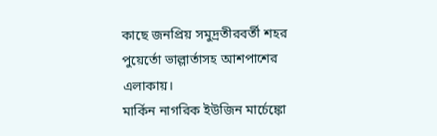কাছে জনপ্রিয় সমুদ্রতীরবর্তী শহর পুয়ের্তো ভাল্লার্তাসহ আশপাশের এলাকায়।
মার্কিন নাগরিক ইউজিন মার্চেঙ্কো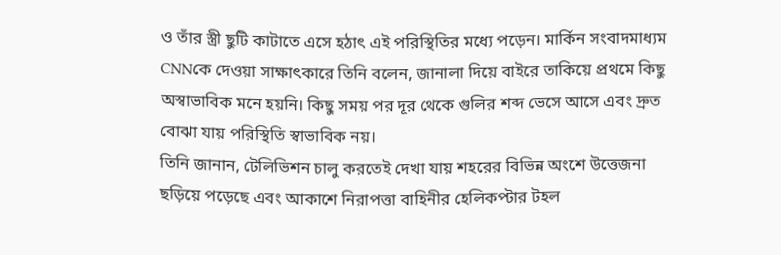ও তাঁর স্ত্রী ছুটি কাটাতে এসে হঠাৎ এই পরিস্থিতির মধ্যে পড়েন। মার্কিন সংবাদমাধ্যম CNNকে দেওয়া সাক্ষাৎকারে তিনি বলেন, জানালা দিয়ে বাইরে তাকিয়ে প্রথমে কিছু অস্বাভাবিক মনে হয়নি। কিছু সময় পর দূর থেকে গুলির শব্দ ভেসে আসে এবং দ্রুত বোঝা যায় পরিস্থিতি স্বাভাবিক নয়।
তিনি জানান, টেলিভিশন চালু করতেই দেখা যায় শহরের বিভিন্ন অংশে উত্তেজনা ছড়িয়ে পড়েছে এবং আকাশে নিরাপত্তা বাহিনীর হেলিকপ্টার টহল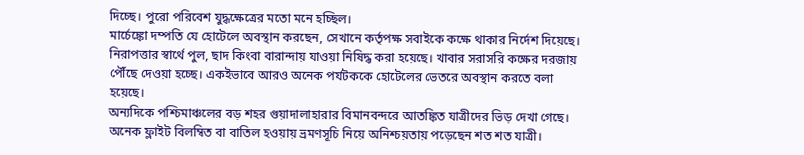দিচ্ছে। পুরো পরিবেশ যুদ্ধক্ষেত্রের মতো মনে হচ্ছিল।
মার্চেঙ্কো দম্পতি যে হোটেলে অবস্থান করছেন, সেখানে কর্তৃপক্ষ সবাইকে কক্ষে থাকার নির্দেশ দিয়েছে। নিরাপত্তার স্বার্থে পুল, ছাদ কিংবা বারান্দায় যাওয়া নিষিদ্ধ করা হয়েছে। খাবার সরাসরি কক্ষের দরজায় পৌঁছে দেওয়া হচ্ছে। একইভাবে আরও অনেক পর্যটককে হোটেলের ভেতরে অবস্থান করতে বলা হয়েছে।
অন্যদিকে পশ্চিমাঞ্চলের বড় শহর গুয়াদালাহারার বিমানবন্দরে আতঙ্কিত যাত্রীদের ভিড় দেখা গেছে। অনেক ফ্লাইট বিলম্বিত বা বাতিল হওয়ায় ভ্রমণসূচি নিয়ে অনিশ্চয়তায় পড়েছেন শত শত যাত্রী।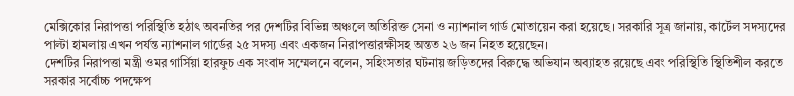মেক্সিকোর নিরাপত্তা পরিস্থিতি হঠাৎ অবনতির পর দেশটির বিভিন্ন অঞ্চলে অতিরিক্ত সেনা ও ন্যাশনাল গার্ড মোতায়েন করা হয়েছে। সরকারি সূত্র জানায়, কার্টেল সদস্যদের পাল্টা হামলায় এখন পর্যন্ত ন্যাশনাল গার্ডের ২৫ সদস্য এবং একজন নিরাপত্তারক্ষীসহ অন্তত ২৬ জন নিহত হয়েছেন।
দেশটির নিরাপত্তা মন্ত্রী ওমর গার্সিয়া হারফুচ এক সংবাদ সম্মেলনে বলেন, সহিংসতার ঘটনায় জড়িতদের বিরুদ্ধে অভিযান অব্যাহত রয়েছে এবং পরিস্থিতি স্থিতিশীল করতে সরকার সর্বোচ্চ পদক্ষেপ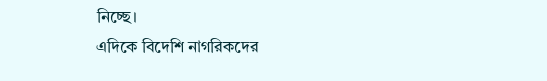নিচ্ছে।
এদিকে বিদেশি নাগরিকদের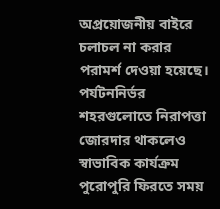অপ্রয়োজনীয় বাইরে চলাচল না করার পরামর্শ দেওয়া হয়েছে। পর্যটননির্ভর শহরগুলোতে নিরাপত্তা জোরদার থাকলেও স্বাভাবিক কার্যক্রম পুরোপুরি ফিরতে সময়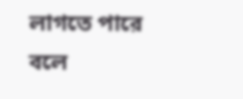লাগতে পারে বলে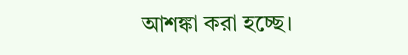আশঙ্কা করা হচ্ছে।